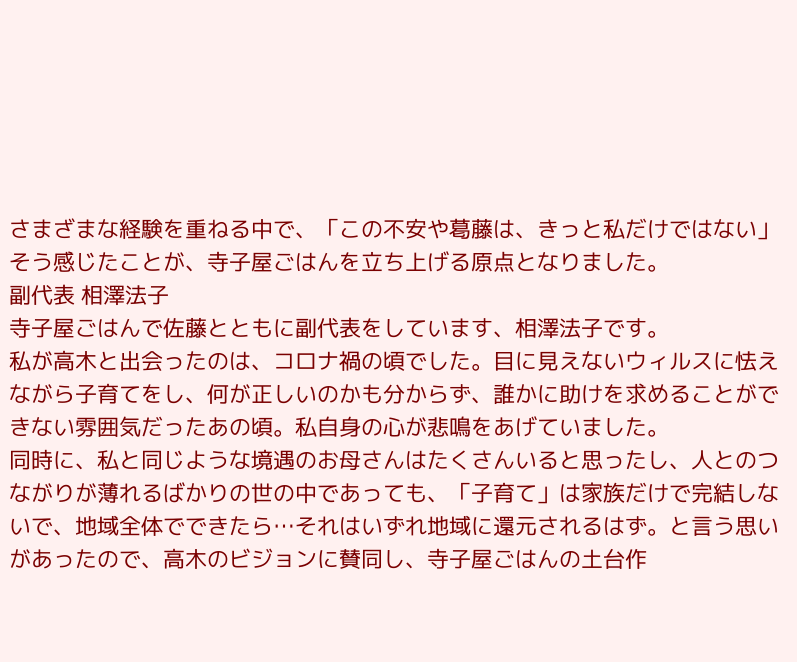さまざまな経験を重ねる中で、「この不安や葛藤は、きっと私だけではない」そう感じたことが、寺子屋ごはんを立ち上げる原点となりました。
副代表 相澤法子
寺子屋ごはんで佐藤とともに副代表をしています、相澤法子です。
私が高木と出会ったのは、コロナ禍の頃でした。目に見えないウィルスに怯えながら子育てをし、何が正しいのかも分からず、誰かに助けを求めることができない雰囲気だったあの頃。私自身の心が悲鳴をあげていました。
同時に、私と同じような境遇のお母さんはたくさんいると思ったし、人とのつながりが薄れるばかりの世の中であっても、「子育て」は家族だけで完結しないで、地域全体でできたら…それはいずれ地域に還元されるはず。と言う思いがあったので、高木のビジョンに賛同し、寺子屋ごはんの土台作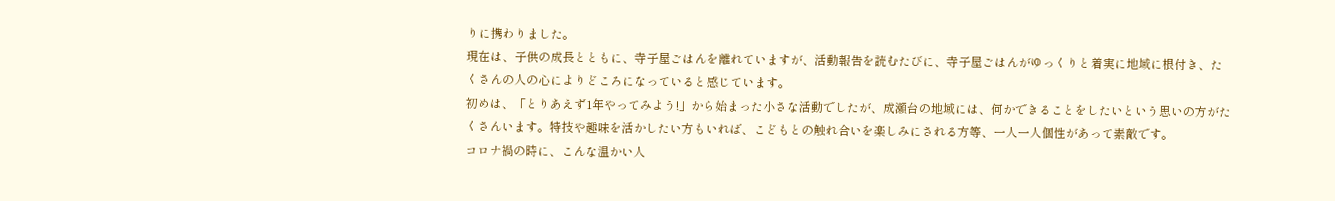りに携わりました。
現在は、子供の成長とともに、寺子屋ごはんを離れていますが、活動報告を読むたびに、寺子屋ごはんがゆっくりと着実に地域に根付き、たくさんの人の心によりどころになっていると感じています。
初めは、「とりあえず1年やってみよう!」から始まった小さな活動でしたが、成瀬台の地域には、何かできることをしたいという思いの方がたくさんいます。特技や趣味を活かしたい方もいれば、こどもとの触れ合いを楽しみにされる方等、一人一人個性があって素敵です。
コロナ禍の時に、こんな温かい人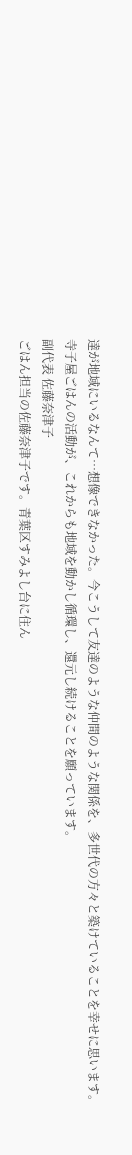達が地域にいるなんて…想像できなかった。今こうして友達のような仲間のような関係を、多世代の方々と築けていることを幸せに思います。
寺子屋ごはんの活動が、これからも地域を動かし循環し、還元し続けることを願っています。
副代表 佐藤奈津子
ごはん担当の佐藤奈津子です。青葉区すみよし台に住ん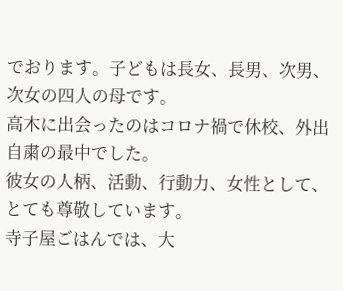でおります。子どもは長女、長男、次男、次女の四人の母です。
高木に出会ったのはコロナ禍で休校、外出自粛の最中でした。
彼女の人柄、活動、行動力、女性として、とても尊敬しています。
寺子屋ごはんでは、大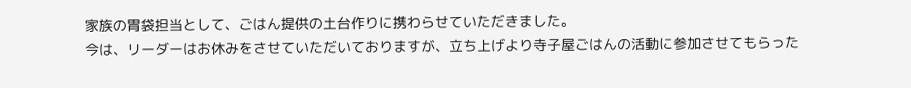家族の胃袋担当として、ごはん提供の土台作りに携わらせていただきました。
今は、リーダーはお休みをさせていただいておりますが、立ち上げより寺子屋ごはんの活動に参加させてもらった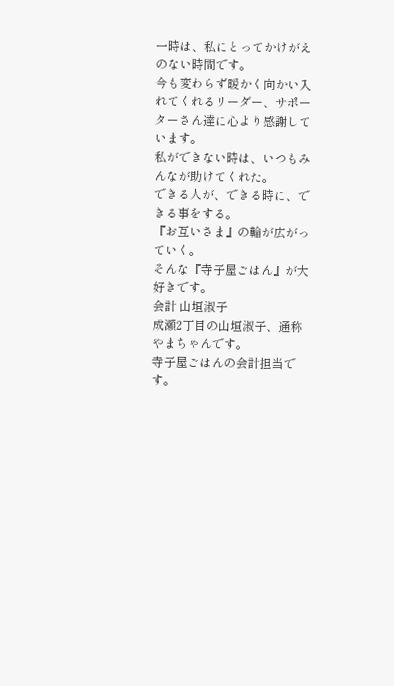一時は、私にとってかけがえのない時間です。
今も変わらず暖かく向かい入れてくれるリーダー、サポーターさん達に心より感謝しています。
私ができない時は、いつもみんなが助けてくれた。
できる人が、できる時に、できる事をする。
『お互いさま』の輪が広がっていく。
そんな『寺子屋ごはん』が大好きです。
会計 山垣淑子
成瀬2丁目の山垣淑子、通称やまちゃんです。
寺子屋ごはんの会計担当です。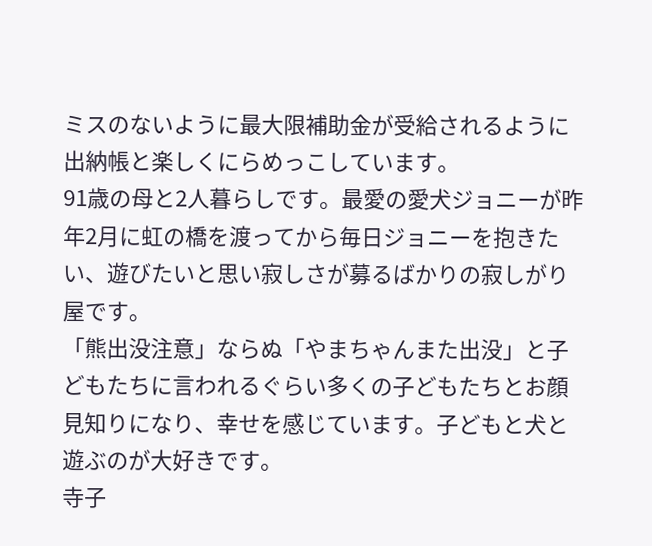ミスのないように最大限補助金が受給されるように出納帳と楽しくにらめっこしています。
91歳の母と2人暮らしです。最愛の愛犬ジョニーが昨年2月に虹の橋を渡ってから毎日ジョニーを抱きたい、遊びたいと思い寂しさが募るばかりの寂しがり屋です。
「熊出没注意」ならぬ「やまちゃんまた出没」と子どもたちに言われるぐらい多くの子どもたちとお顔見知りになり、幸せを感じています。子どもと犬と遊ぶのが大好きです。
寺子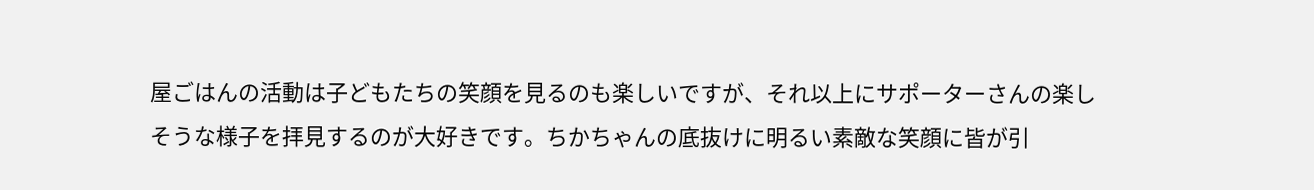屋ごはんの活動は子どもたちの笑顔を見るのも楽しいですが、それ以上にサポーターさんの楽しそうな様子を拝見するのが大好きです。ちかちゃんの底抜けに明るい素敵な笑顔に皆が引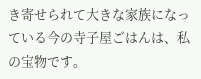き寄せられて大きな家族になっている今の寺子屋ごはんは、私の宝物です。